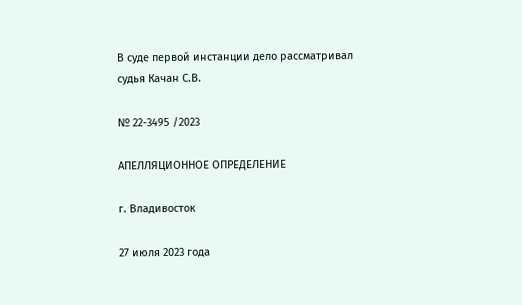В суде первой инстанции дело рассматривал судья Качан С.В.

№ 22-3495 /2023

АПЕЛЛЯЦИОННОЕ ОПРЕДЕЛЕНИЕ

г. Владивосток

27 июля 2023 года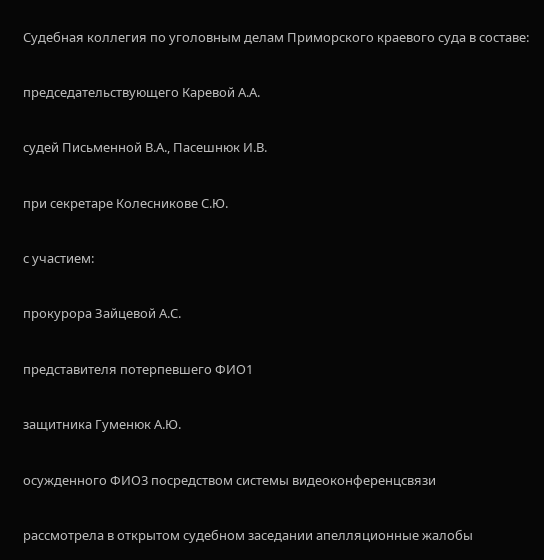Судебная коллегия по уголовным делам Приморского краевого суда в составе:

председательствующего Каревой А.А.

судей Письменной В.А., Пасешнюк И.В.

при секретаре Колесникове С.Ю.

с участием:

прокурора Зайцевой А.С.

представителя потерпевшего ФИО1

защитника Гуменюк А.Ю.

осужденного ФИО3 посредством системы видеоконференцсвязи

рассмотрела в открытом судебном заседании апелляционные жалобы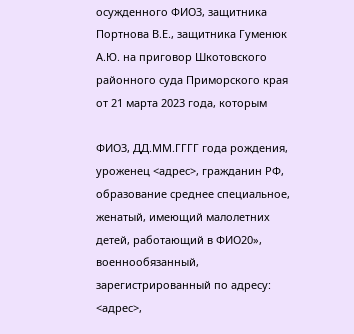осужденного ФИО3, защитника Портнова В.Е., защитника Гуменюк А.Ю. на приговор Шкотовского районного суда Приморского края от 21 марта 2023 года, которым

ФИО3, ДД.ММ.ГГГГ года рождения, уроженец <адрес>, гражданин РФ, образование среднее специальное, женатый, имеющий малолетних детей, работающий в ФИО20», военнообязанный, зарегистрированный по адресу: <адрес>,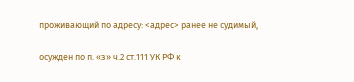проживающий по адресу: <адрес> ранее не судимый,

осужден по п. «з» ч.2 ст.111 УК РФ к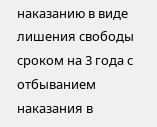наказанию в виде лишения свободы сроком на 3 года с отбыванием наказания в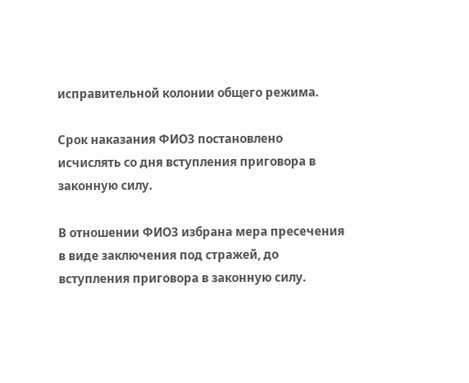исправительной колонии общего режима.

Срок наказания ФИО3 постановлено исчислять со дня вступления приговора в законную силу.

В отношении ФИО3 избрана мера пресечения в виде заключения под стражей, до вступления приговора в законную силу.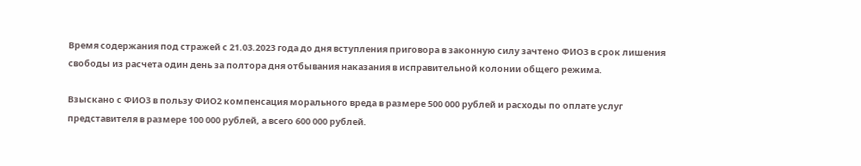Время содержания под стражей с 21.03.2023 года до дня вступления приговора в законную силу зачтено ФИО3 в срок лишения свободы из расчета один день за полтора дня отбывания наказания в исправительной колонии общего режима.

Взыскано с ФИО3 в пользу ФИО2 компенсация морального вреда в размере 500 000 рублей и расходы по оплате услуг представителя в размере 100 000 рублей, а всего 600 000 рублей.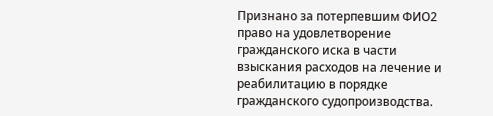Признано за потерпевшим ФИО2 право на удовлетворение гражданского иска в части взыскания расходов на лечение и реабилитацию в порядке гражданского судопроизводства.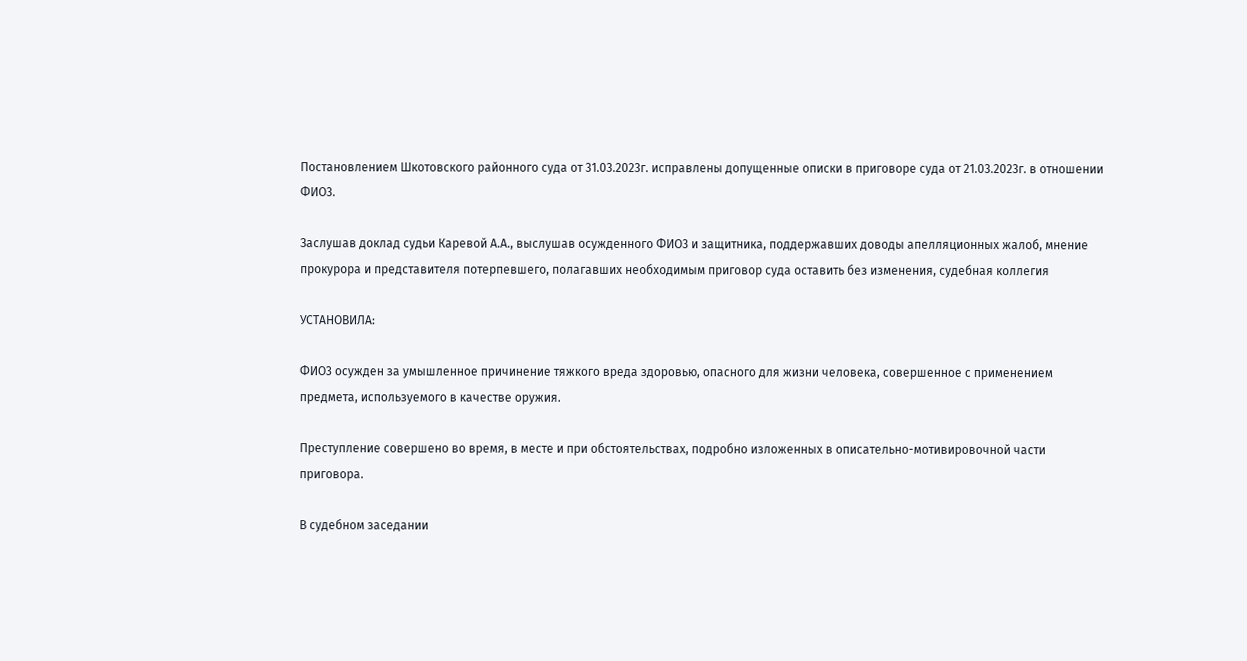Постановлением Шкотовского районного суда от 31.03.2023г. исправлены допущенные описки в приговоре суда от 21.03.2023г. в отношении ФИО3.

Заслушав доклад судьи Каревой А.А., выслушав осужденного ФИО3 и защитника, поддержавших доводы апелляционных жалоб, мнение прокурора и представителя потерпевшего, полагавших необходимым приговор суда оставить без изменения, судебная коллегия

УСТАНОВИЛА:

ФИО3 осужден за умышленное причинение тяжкого вреда здоровью, опасного для жизни человека, совершенное с применением предмета, используемого в качестве оружия.

Преступление совершено во время, в месте и при обстоятельствах, подробно изложенных в описательно-мотивировочной части приговора.

В судебном заседании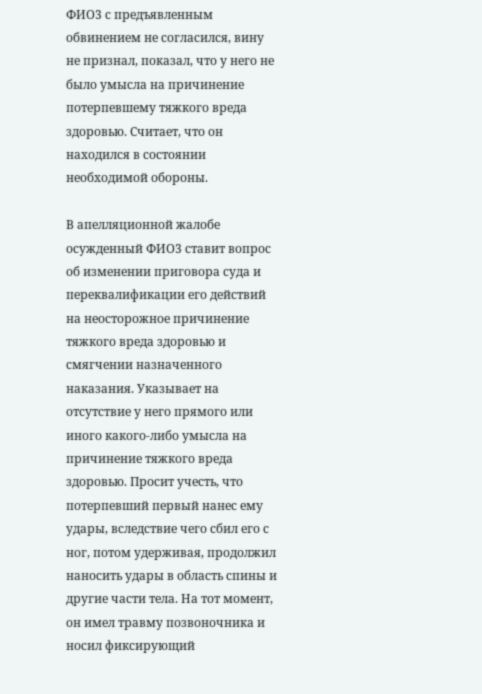ФИО3 с предъявленным обвинением не согласился, вину не признал, показал, что у него не было умысла на причинение потерпевшему тяжкого вреда здоровью. Считает, что он находился в состоянии необходимой обороны.

В апелляционной жалобе осужденный ФИО3 ставит вопрос об изменении приговора суда и переквалификации его действий на неосторожное причинение тяжкого вреда здоровью и смягчении назначенного наказания. Указывает на отсутствие у него прямого или иного какого-либо умысла на причинение тяжкого вреда здоровью. Просит учесть, что потерпевший первый нанес ему удары, вследствие чего сбил его с ног, потом удерживая, продолжил наносить удары в область спины и другие части тела. На тот момент, он имел травму позвоночника и носил фиксирующий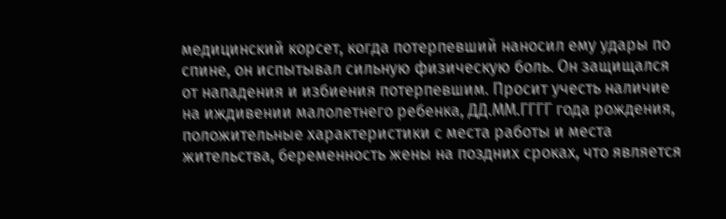медицинский корсет, когда потерпевший наносил ему удары по спине, он испытывал сильную физическую боль. Он защищался от нападения и избиения потерпевшим. Просит учесть наличие на иждивении малолетнего ребенка, ДД.ММ.ГГГГ года рождения, положительные характеристики с места работы и места жительства, беременность жены на поздних сроках, что является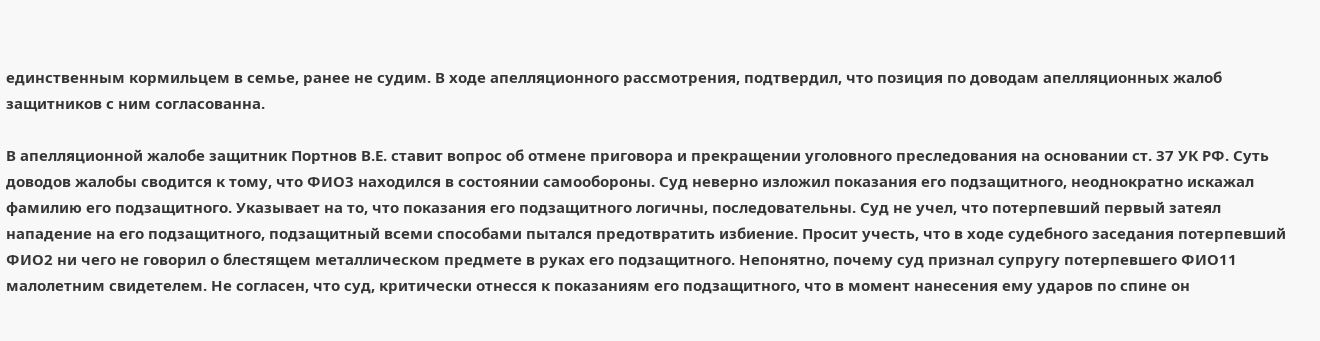единственным кормильцем в семье, ранее не судим. В ходе апелляционного рассмотрения, подтвердил, что позиция по доводам апелляционных жалоб защитников с ним согласованна.

В апелляционной жалобе защитник Портнов В.Е. ставит вопрос об отмене приговора и прекращении уголовного преследования на основании ст. 37 УК РФ. Суть доводов жалобы сводится к тому, что ФИО3 находился в состоянии самообороны. Суд неверно изложил показания его подзащитного, неоднократно искажал фамилию его подзащитного. Указывает на то, что показания его подзащитного логичны, последовательны. Суд не учел, что потерпевший первый затеял нападение на его подзащитного, подзащитный всеми способами пытался предотвратить избиение. Просит учесть, что в ходе судебного заседания потерпевший ФИО2 ни чего не говорил о блестящем металлическом предмете в руках его подзащитного. Непонятно, почему суд признал супругу потерпевшего ФИО11 малолетним свидетелем. Не согласен, что суд, критически отнесся к показаниям его подзащитного, что в момент нанесения ему ударов по спине он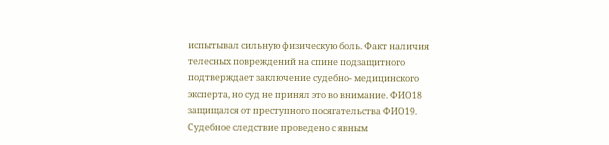испытывал сильную физическую боль. Факт наличия телесных повреждений на спине подзащитного подтверждает заключение судебно- медицинского эксперта, но суд не принял это во внимание. ФИО18 защищался от преступного посягательства ФИО19. Судебное следствие проведено с явным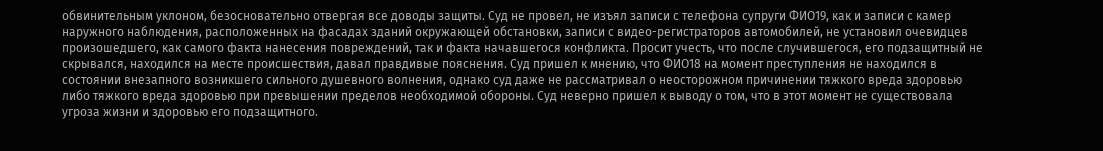обвинительным уклоном, безосновательно отвергая все доводы защиты. Суд не провел, не изъял записи с телефона супруги ФИО19, как и записи с камер наружного наблюдения, расположенных на фасадах зданий окружающей обстановки, записи с видео-регистраторов автомобилей, не установил очевидцев произошедшего, как самого факта нанесения повреждений, так и факта начавшегося конфликта. Просит учесть, что после случившегося, его подзащитный не скрывался, находился на месте происшествия, давал правдивые пояснения. Суд пришел к мнению, что ФИО18 на момент преступления не находился в состоянии внезапного возникшего сильного душевного волнения, однако суд даже не рассматривал о неосторожном причинении тяжкого вреда здоровью либо тяжкого вреда здоровью при превышении пределов необходимой обороны. Суд неверно пришел к выводу о том, что в этот момент не существовала угроза жизни и здоровью его подзащитного.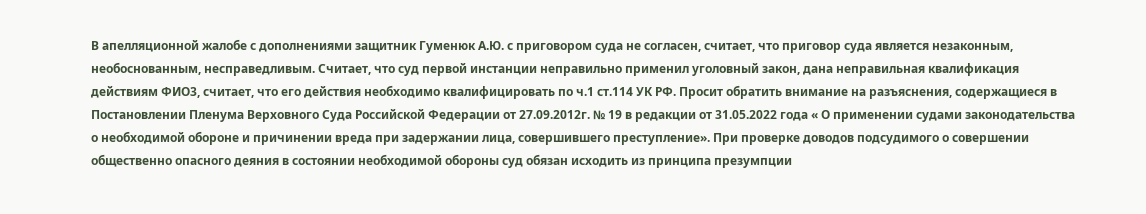В апелляционной жалобе с дополнениями защитник Гуменюк А.Ю. с приговором суда не согласен, считает, что приговор суда является незаконным, необоснованным, несправедливым. Считает, что суд первой инстанции неправильно применил уголовный закон, дана неправильная квалификация действиям ФИО3, считает, что его действия необходимо квалифицировать по ч.1 ст.114 УК РФ. Просит обратить внимание на разъяснения, содержащиеся в Постановлении Пленума Верховного Суда Российской Федерации от 27.09.2012г. № 19 в редакции от 31.05.2022 года « О применении судами законодательства о необходимой обороне и причинении вреда при задержании лица, совершившего преступление». При проверке доводов подсудимого о совершении общественно опасного деяния в состоянии необходимой обороны суд обязан исходить из принципа презумпции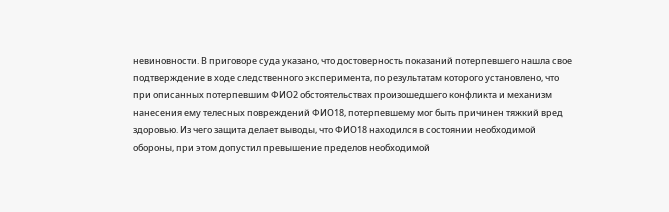невиновности. В приговоре суда указано, что достоверность показаний потерпевшего нашла свое подтверждение в ходе следственного эксперимента, по результатам которого установлено, что при описанных потерпевшим ФИО2 обстоятельствах произошедшего конфликта и механизм нанесения ему телесных повреждений ФИО18, потерпевшему мог быть причинен тяжкий вред здоровью. Из чего защита делает выводы, что ФИО18 находился в состоянии необходимой обороны, при этом допустил превышение пределов необходимой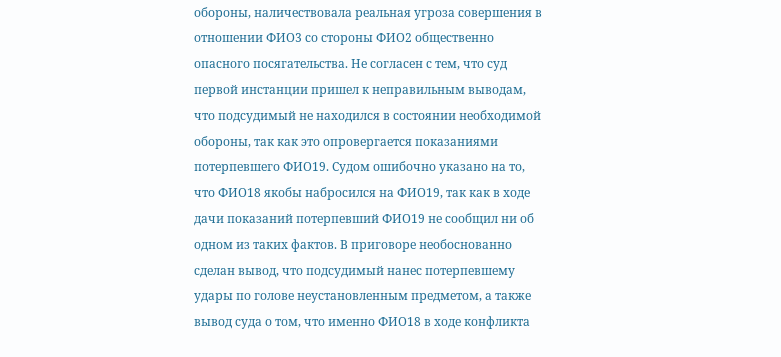обороны, наличествовала реальная угроза совершения в отношении ФИО3 со стороны ФИО2 общественно опасного посягательства. Не согласен с тем, что суд первой инстанции пришел к неправильным выводам, что подсудимый не находился в состоянии необходимой обороны, так как это опровергается показаниями потерпевшего ФИО19. Судом ошибочно указано на то, что ФИО18 якобы набросился на ФИО19, так как в ходе дачи показаний потерпевший ФИО19 не сообщил ни об одном из таких фактов. В приговоре необоснованно сделан вывод, что подсудимый нанес потерпевшему удары по голове неустановленным предметом, а также вывод суда о том, что именно ФИО18 в ходе конфликта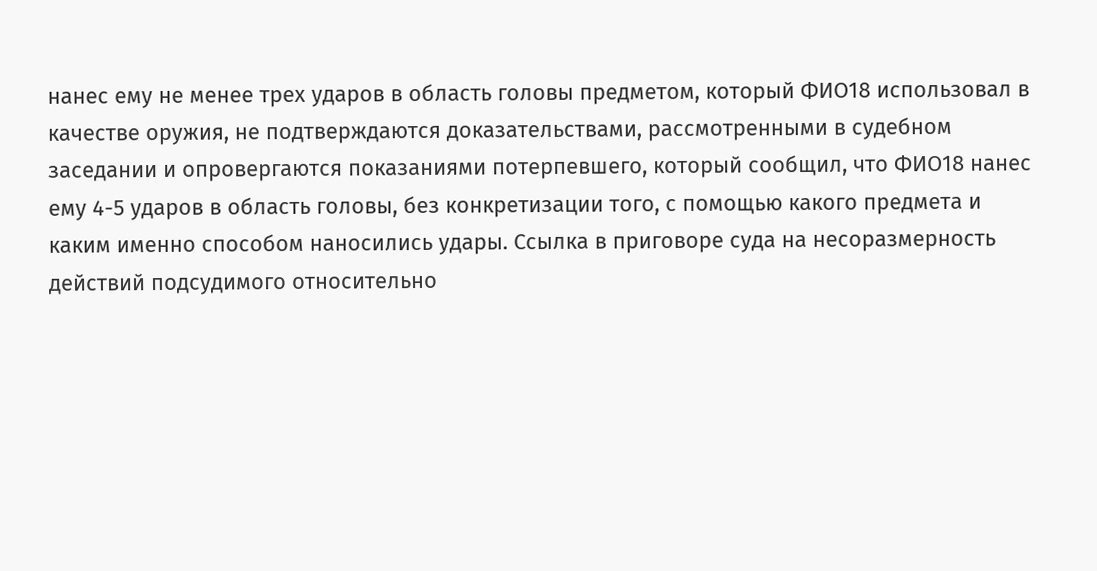нанес ему не менее трех ударов в область головы предметом, который ФИО18 использовал в качестве оружия, не подтверждаются доказательствами, рассмотренными в судебном заседании и опровергаются показаниями потерпевшего, который сообщил, что ФИО18 нанес ему 4-5 ударов в область головы, без конкретизации того, с помощью какого предмета и каким именно способом наносились удары. Ссылка в приговоре суда на несоразмерность действий подсудимого относительно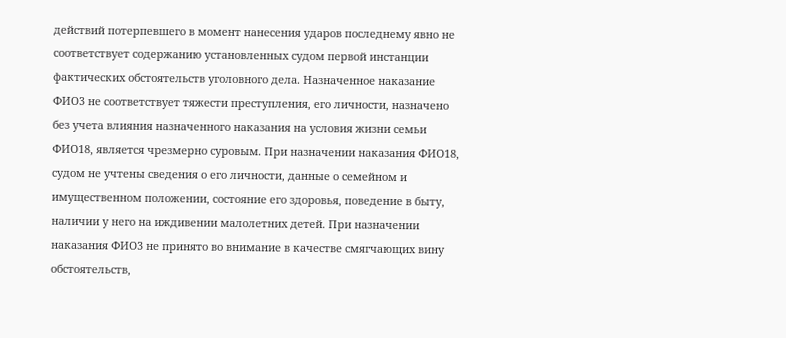действий потерпевшего в момент нанесения ударов последнему явно не соответствует содержанию установленных судом первой инстанции фактических обстоятельств уголовного дела. Назначенное наказание ФИО3 не соответствует тяжести преступления, его личности, назначено без учета влияния назначенного наказания на условия жизни семьи ФИО18, является чрезмерно суровым. При назначении наказания ФИО18, судом не учтены сведения о его личности, данные о семейном и имущественном положении, состояние его здоровья, поведение в быту, наличии у него на иждивении малолетних детей. При назначении наказания ФИО3 не принято во внимание в качестве смягчающих вину обстоятельств,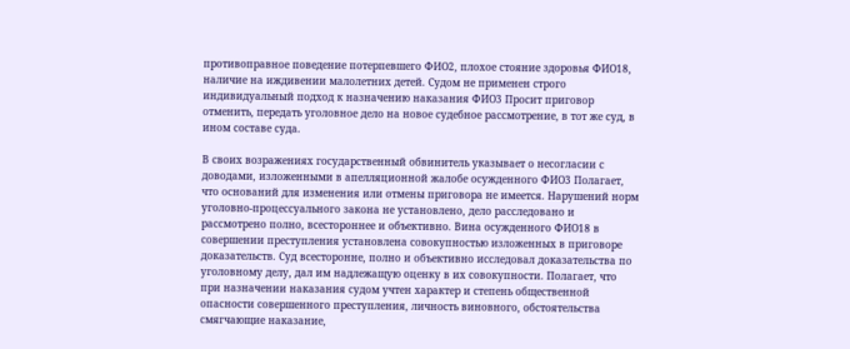противоправное поведение потерпевшего ФИО2, плохое стояние здоровья ФИО18, наличие на иждивении малолетних детей. Судом не применен строго индивидуальный подход к назначению наказания ФИО3 Просит приговор отменить, передать уголовное дело на новое судебное рассмотрение, в тот же суд, в ином составе суда.

В своих возражениях государственный обвинитель указывает о несогласии с доводами, изложенными в апелляционной жалобе осужденного ФИО3 Полагает, что оснований для изменения или отмены приговора не имеется. Нарушений норм уголовно-процессуального закона не установлено, дело расследовано и рассмотрено полно, всестороннее и объективно. Вина осужденного ФИО18 в совершении преступления установлена совокупностью изложенных в приговоре доказательств. Суд всесторонне, полно и объективно исследовал доказательства по уголовному делу, дал им надлежащую оценку в их совокупности. Полагает, что при назначении наказания судом учтен характер и степень общественной опасности совершенного преступления, личность виновного, обстоятельства смягчающие наказание,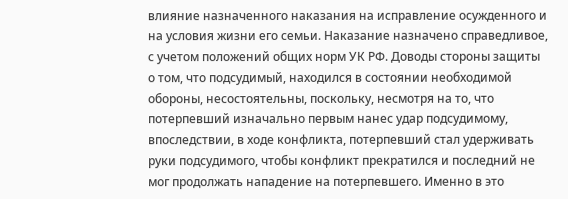влияние назначенного наказания на исправление осужденного и на условия жизни его семьи. Наказание назначено справедливое, с учетом положений общих норм УК РФ. Доводы стороны защиты о том, что подсудимый, находился в состоянии необходимой обороны, несостоятельны, поскольку, несмотря на то, что потерпевший изначально первым нанес удар подсудимому, впоследствии, в ходе конфликта, потерпевший стал удерживать руки подсудимого, чтобы конфликт прекратился и последний не мог продолжать нападение на потерпевшего. Именно в это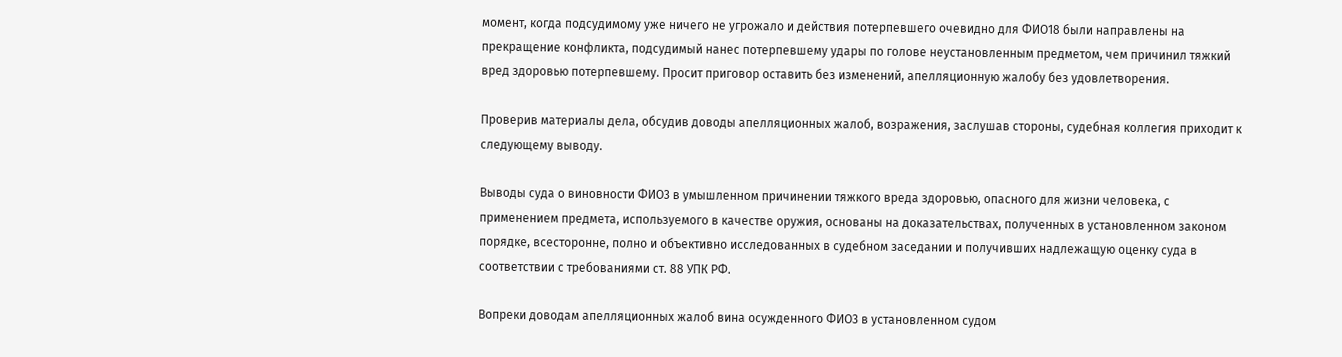момент, когда подсудимому уже ничего не угрожало и действия потерпевшего очевидно для ФИО18 были направлены на прекращение конфликта, подсудимый нанес потерпевшему удары по голове неустановленным предметом, чем причинил тяжкий вред здоровью потерпевшему. Просит приговор оставить без изменений, апелляционную жалобу без удовлетворения.

Проверив материалы дела, обсудив доводы апелляционных жалоб, возражения, заслушав стороны, судебная коллегия приходит к следующему выводу.

Выводы суда о виновности ФИО3 в умышленном причинении тяжкого вреда здоровью, опасного для жизни человека, с применением предмета, используемого в качестве оружия, основаны на доказательствах, полученных в установленном законом порядке, всесторонне, полно и объективно исследованных в судебном заседании и получивших надлежащую оценку суда в соответствии с требованиями ст. 88 УПК РФ.

Вопреки доводам апелляционных жалоб вина осужденного ФИО3 в установленном судом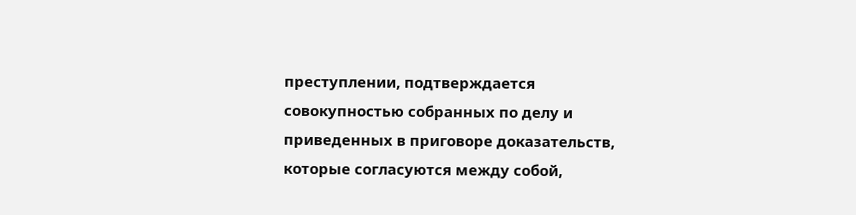преступлении, подтверждается совокупностью собранных по делу и приведенных в приговоре доказательств, которые согласуются между собой,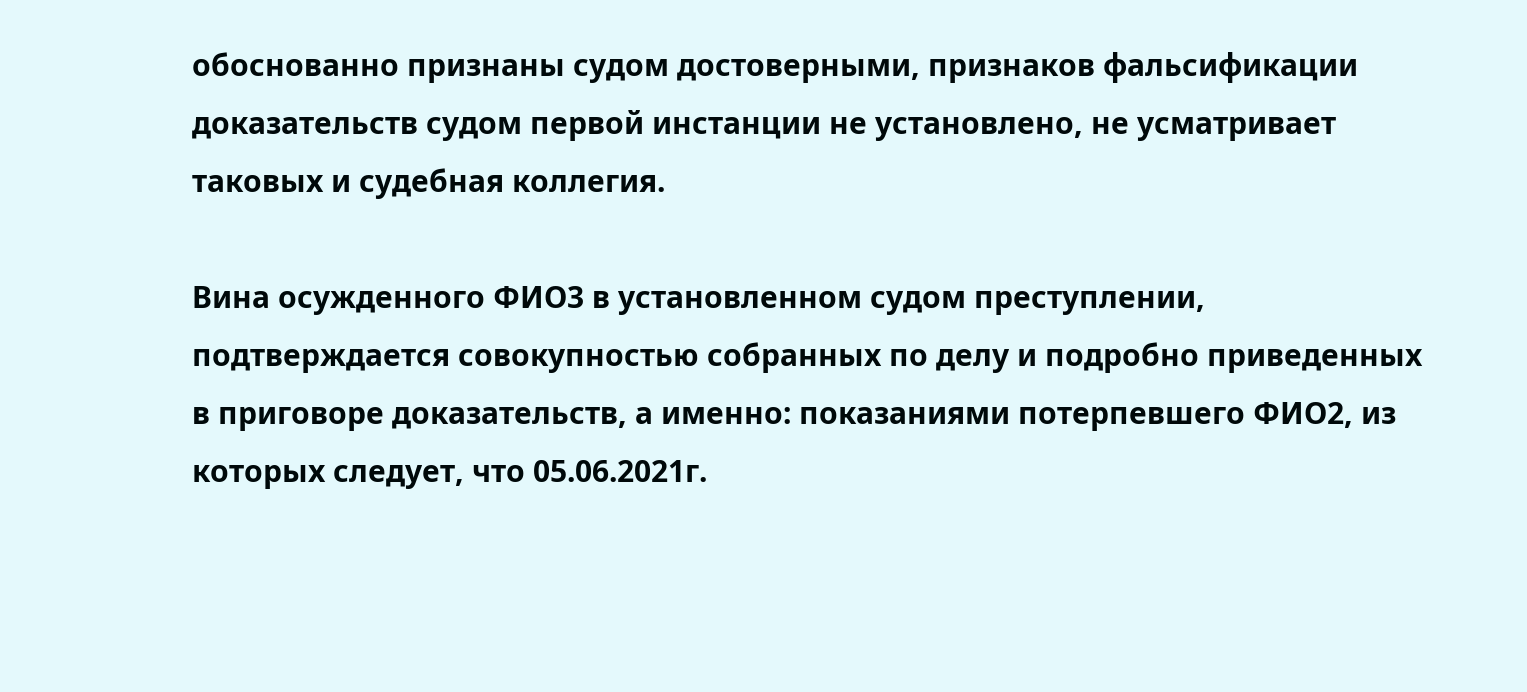обоснованно признаны судом достоверными, признаков фальсификации доказательств судом первой инстанции не установлено, не усматривает таковых и судебная коллегия.

Вина осужденного ФИО3 в установленном судом преступлении, подтверждается совокупностью собранных по делу и подробно приведенных в приговоре доказательств, а именно: показаниями потерпевшего ФИО2, из которых следует, что 05.06.2021г.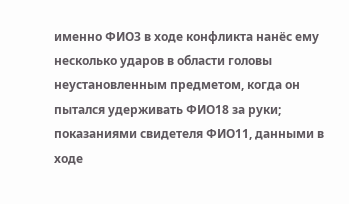именно ФИО3 в ходе конфликта нанёс ему несколько ударов в области головы неустановленным предметом, когда он пытался удерживать ФИО18 за руки; показаниями свидетеля ФИО11, данными в ходе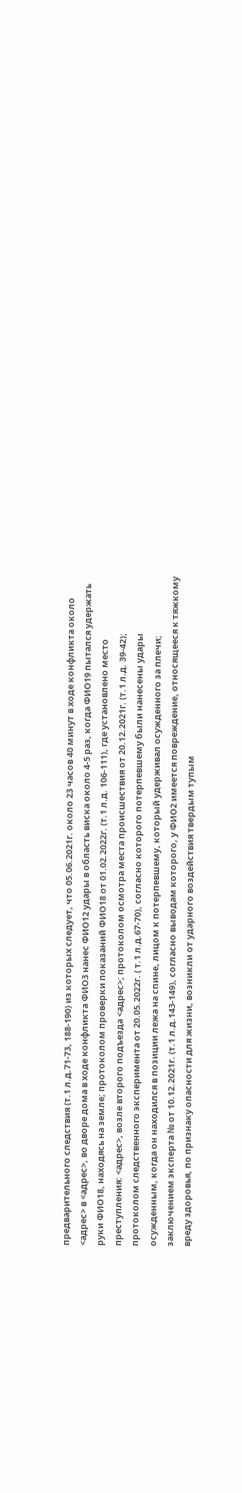предварительного следствия (т.1 л.д.71-73, 188-190) из которых следует, что 05.06.2021г. около 23 часов 40 минут в ходе конфликта около <адрес> в <адрес>, во дворе дома в ходе конфликта ФИО3 нанес ФИО12 удары в область виска около 4-5 раз, когда ФИО19 пытался удержать руки ФИО18, находясь на земле; протоколом проверки показаний ФИО18 от 01.02.2022г. (т.1 л.д. 106-111), где установлено место преступления: <адрес>, возле второго подъезда <адрес>; протоколом осмотра места происшествия от 20.12.2021г. (т.1 л.д. 39-42); протоколом следственного эксперимента от 20.05.2022г. ( т.1 л.д.67-70), согласно которого потерпевшему были нанесены удары осужденным, когда он находился в позиции лежа на спине, лицом к потерпевшему, который удерживал осужденного за плечи; заключением эксперта № от 10.12.2021г. (т.1 л.д.143-149), согласно выводам которого, у ФИО2 имеется повреждение, относящееся к тяжкому вреду здоровья, по признаку опасности для жизни, возникли от ударного воздействия твердым тупым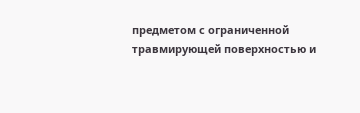предметом с ограниченной травмирующей поверхностью и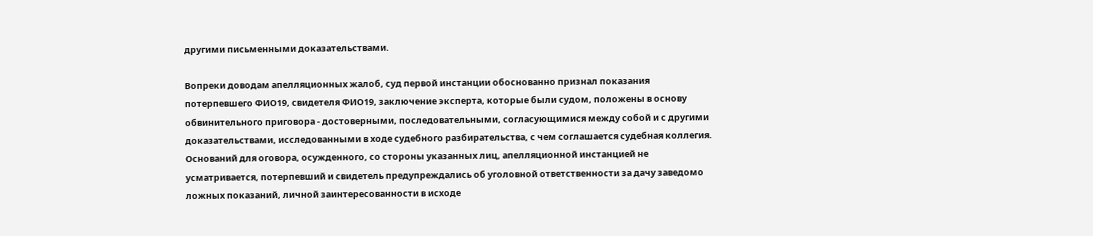другими письменными доказательствами.

Вопреки доводам апелляционных жалоб, суд первой инстанции обоснованно признал показания потерпевшего ФИО19, свидетеля ФИО19, заключение эксперта, которые были судом, положены в основу обвинительного приговора - достоверными, последовательными, согласующимися между собой и с другими доказательствами, исследованными в ходе судебного разбирательства, с чем соглашается судебная коллегия. Оснований для оговора, осужденного, со стороны указанных лиц, апелляционной инстанцией не усматривается, потерпевший и свидетель предупреждались об уголовной ответственности за дачу заведомо ложных показаний, личной заинтересованности в исходе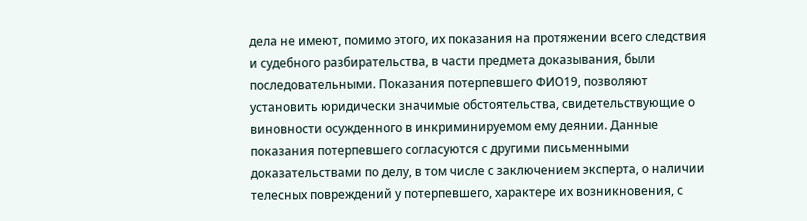дела не имеют, помимо этого, их показания на протяжении всего следствия и судебного разбирательства, в части предмета доказывания, были последовательными. Показания потерпевшего ФИО19, позволяют установить юридически значимые обстоятельства, свидетельствующие о виновности осужденного в инкриминируемом ему деянии. Данные показания потерпевшего согласуются с другими письменными доказательствами по делу, в том числе с заключением эксперта, о наличии телесных повреждений у потерпевшего, характере их возникновения, с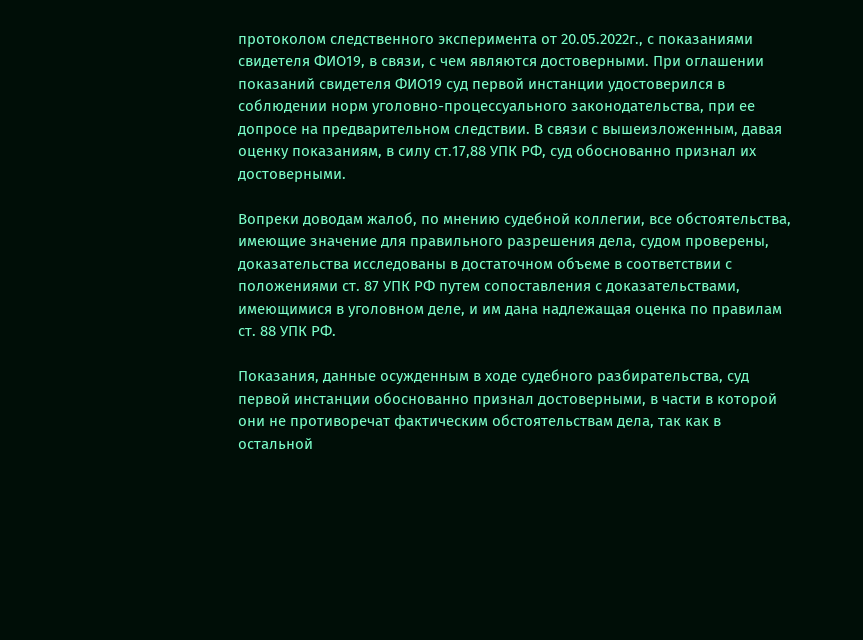протоколом следственного эксперимента от 20.05.2022г., с показаниями свидетеля ФИО19, в связи, с чем являются достоверными. При оглашении показаний свидетеля ФИО19 суд первой инстанции удостоверился в соблюдении норм уголовно-процессуального законодательства, при ее допросе на предварительном следствии. В связи с вышеизложенным, давая оценку показаниям, в силу ст.17,88 УПК РФ, суд обоснованно признал их достоверными.

Вопреки доводам жалоб, по мнению судебной коллегии, все обстоятельства, имеющие значение для правильного разрешения дела, судом проверены, доказательства исследованы в достаточном объеме в соответствии с положениями ст. 87 УПК РФ путем сопоставления с доказательствами, имеющимися в уголовном деле, и им дана надлежащая оценка по правилам ст. 88 УПК РФ.

Показания, данные осужденным в ходе судебного разбирательства, суд первой инстанции обоснованно признал достоверными, в части в которой они не противоречат фактическим обстоятельствам дела, так как в остальной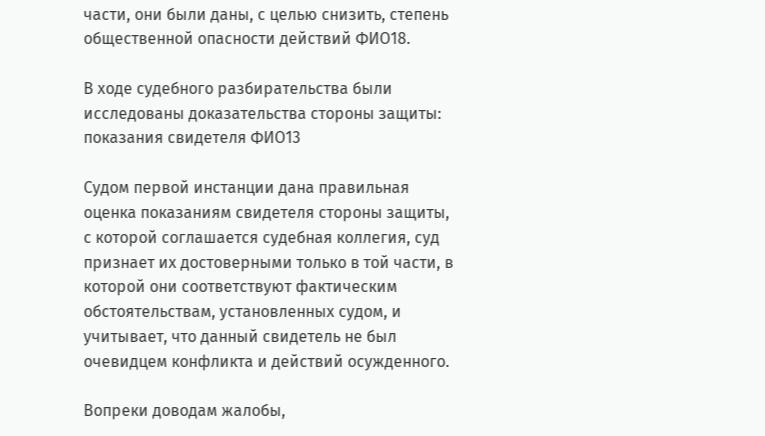части, они были даны, с целью снизить, степень общественной опасности действий ФИО18.

В ходе судебного разбирательства были исследованы доказательства стороны защиты: показания свидетеля ФИО13

Судом первой инстанции дана правильная оценка показаниям свидетеля стороны защиты, с которой соглашается судебная коллегия, суд признает их достоверными только в той части, в которой они соответствуют фактическим обстоятельствам, установленных судом, и учитывает, что данный свидетель не был очевидцем конфликта и действий осужденного.

Вопреки доводам жалобы,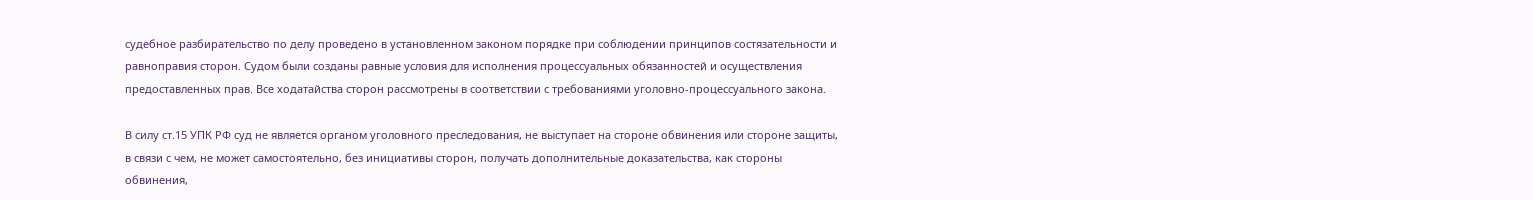судебное разбирательство по делу проведено в установленном законом порядке при соблюдении принципов состязательности и равноправия сторон. Судом были созданы равные условия для исполнения процессуальных обязанностей и осуществления предоставленных прав. Все ходатайства сторон рассмотрены в соответствии с требованиями уголовно-процессуального закона.

В силу ст.15 УПК РФ суд не является органом уголовного преследования, не выступает на стороне обвинения или стороне защиты, в связи с чем, не может самостоятельно, без инициативы сторон, получать дополнительные доказательства, как стороны обвинения,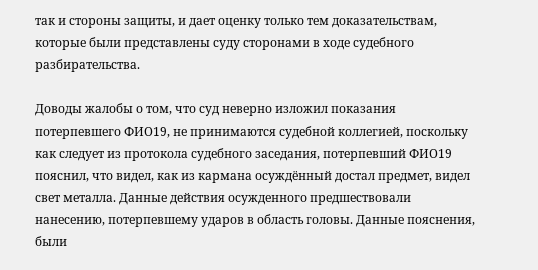так и стороны защиты, и дает оценку только тем доказательствам, которые были представлены суду сторонами в ходе судебного разбирательства.

Доводы жалобы о том, что суд неверно изложил показания потерпевшего ФИО19, не принимаются судебной коллегией, поскольку как следует из протокола судебного заседания, потерпевший ФИО19 пояснил, что видел, как из кармана осуждённый достал предмет, видел свет металла. Данные действия осужденного предшествовали нанесению, потерпевшему ударов в область головы. Данные пояснения, были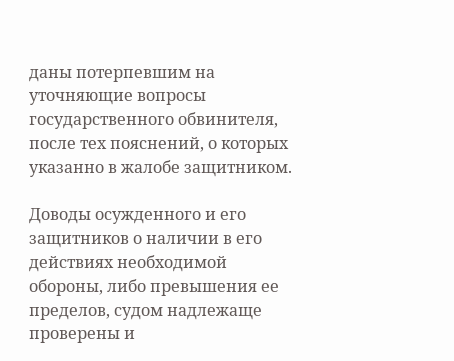даны потерпевшим на уточняющие вопросы государственного обвинителя, после тех пояснений, о которых указанно в жалобе защитником.

Доводы осужденного и его защитников о наличии в его действиях необходимой обороны, либо превышения ее пределов, судом надлежаще проверены и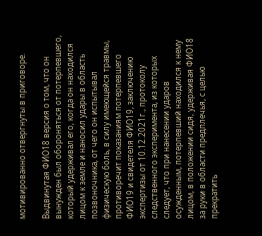мотивированно отвергнуты в приговоре.

Выдвинутая ФИО18 версия о том, что он вынужден был обороняться от потерпевшего, который удерживал его, когда он находился лицом к земле и наносил удары в область позвоночника, от чего он испытывал физическую боль, в силу имеющейся травмы, противоречит показаниям потерпевшего ФИО19 и свидетеля ФИО19, заключению экспертизы от 10.12.2021г., протоколу следственного эксперимента, из которых следует, что при нанесении ударов осужденным, потерпевший находился к нему лицом, в положении сидя, удерживая ФИО18 за руки в области предплечья, с целью прекратить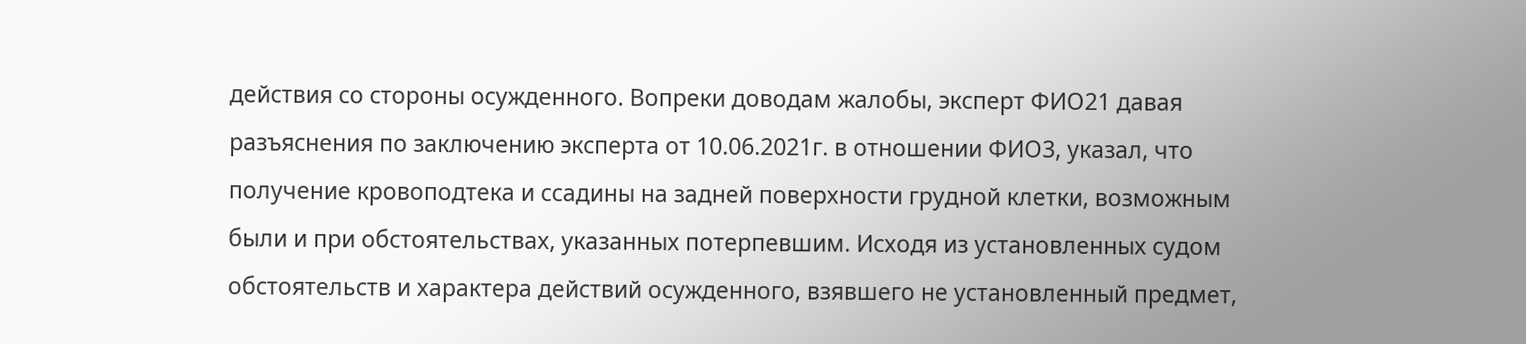действия со стороны осужденного. Вопреки доводам жалобы, эксперт ФИО21 давая разъяснения по заключению эксперта от 10.06.2021г. в отношении ФИО3, указал, что получение кровоподтека и ссадины на задней поверхности грудной клетки, возможным были и при обстоятельствах, указанных потерпевшим. Исходя из установленных судом обстоятельств и характера действий осужденного, взявшего не установленный предмет,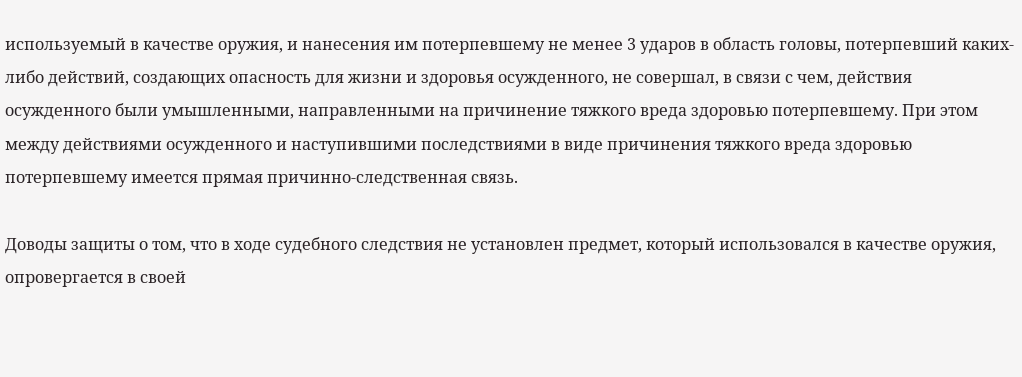используемый в качестве оружия, и нанесения им потерпевшему не менее 3 ударов в область головы, потерпевший каких-либо действий, создающих опасность для жизни и здоровья осужденного, не совершал, в связи с чем, действия осужденного были умышленными, направленными на причинение тяжкого вреда здоровью потерпевшему. При этом между действиями осужденного и наступившими последствиями в виде причинения тяжкого вреда здоровью потерпевшему имеется прямая причинно-следственная связь.

Доводы защиты о том, что в ходе судебного следствия не установлен предмет, который использовался в качестве оружия, опровергается в своей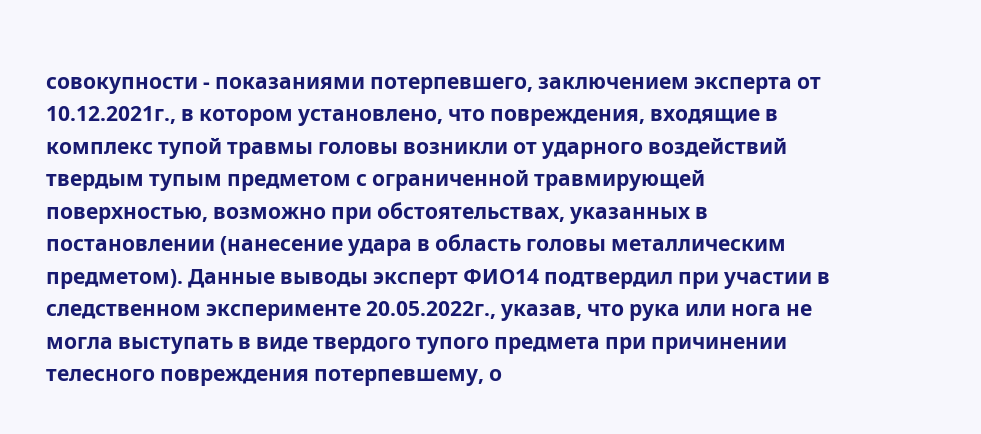совокупности - показаниями потерпевшего, заключением эксперта от 10.12.2021г., в котором установлено, что повреждения, входящие в комплекс тупой травмы головы возникли от ударного воздействий твердым тупым предметом с ограниченной травмирующей поверхностью, возможно при обстоятельствах, указанных в постановлении (нанесение удара в область головы металлическим предметом). Данные выводы эксперт ФИО14 подтвердил при участии в следственном эксперименте 20.05.2022г., указав, что рука или нога не могла выступать в виде твердого тупого предмета при причинении телесного повреждения потерпевшему, о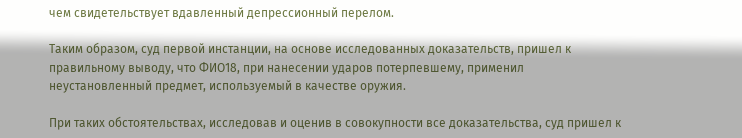чем свидетельствует вдавленный депрессионный перелом.

Таким образом, суд первой инстанции, на основе исследованных доказательств, пришел к правильному выводу, что ФИО18, при нанесении ударов потерпевшему, применил неустановленный предмет, используемый в качестве оружия.

При таких обстоятельствах, исследовав и оценив в совокупности все доказательства, суд пришел к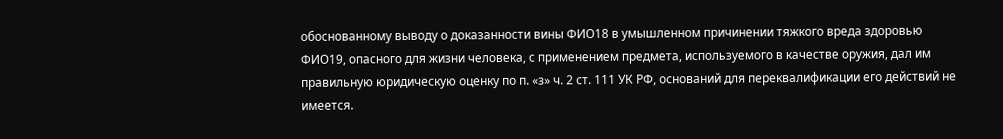обоснованному выводу о доказанности вины ФИО18 в умышленном причинении тяжкого вреда здоровью ФИО19, опасного для жизни человека, с применением предмета, используемого в качестве оружия, дал им правильную юридическую оценку по п. «з» ч. 2 ст. 111 УК РФ, оснований для переквалификации его действий не имеется.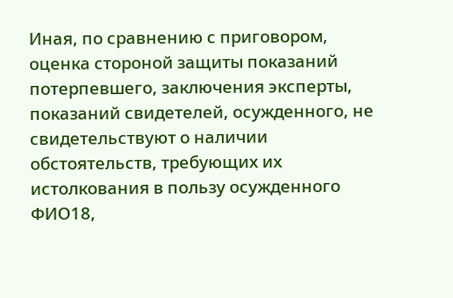Иная, по сравнению с приговором, оценка стороной защиты показаний потерпевшего, заключения эксперты, показаний свидетелей, осужденного, не свидетельствуют о наличии обстоятельств, требующих их истолкования в пользу осужденного ФИО18,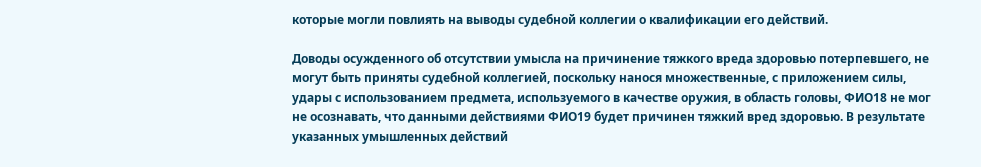которые могли повлиять на выводы судебной коллегии о квалификации его действий.

Доводы осужденного об отсутствии умысла на причинение тяжкого вреда здоровью потерпевшего, не могут быть приняты судебной коллегией, поскольку нанося множественные, с приложением силы, удары с использованием предмета, используемого в качестве оружия, в область головы, ФИО18 не мог не осознавать, что данными действиями ФИО19 будет причинен тяжкий вред здоровью. В результате указанных умышленных действий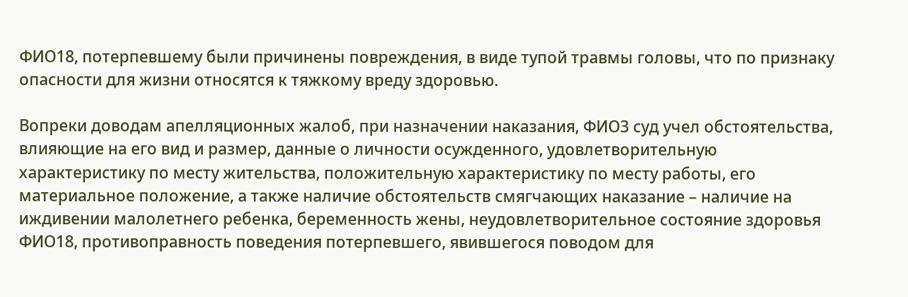ФИО18, потерпевшему были причинены повреждения, в виде тупой травмы головы, что по признаку опасности для жизни относятся к тяжкому вреду здоровью.

Вопреки доводам апелляционных жалоб, при назначении наказания, ФИО3 суд учел обстоятельства, влияющие на его вид и размер, данные о личности осужденного, удовлетворительную характеристику по месту жительства, положительную характеристику по месту работы, его материальное положение, а также наличие обстоятельств смягчающих наказание – наличие на иждивении малолетнего ребенка, беременность жены, неудовлетворительное состояние здоровья ФИО18, противоправность поведения потерпевшего, явившегося поводом для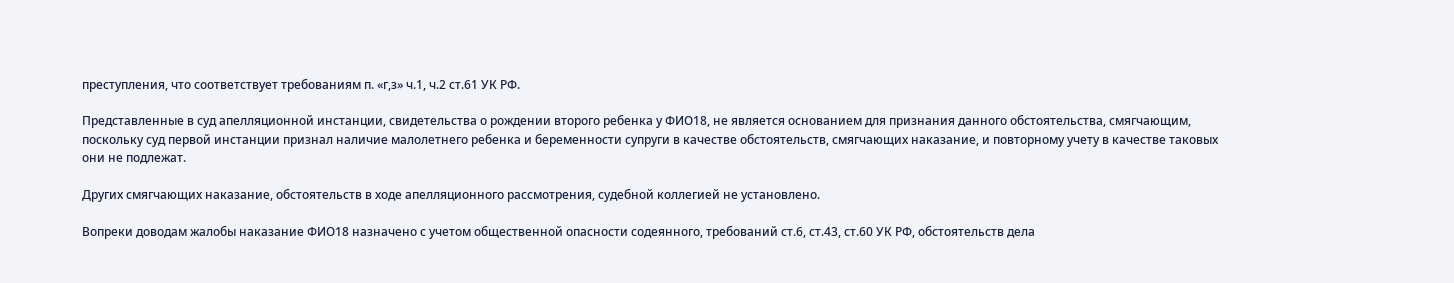преступления, что соответствует требованиям п. «г,з» ч.1, ч.2 ст.61 УК РФ.

Представленные в суд апелляционной инстанции, свидетельства о рождении второго ребенка у ФИО18, не является основанием для признания данного обстоятельства, смягчающим, поскольку суд первой инстанции признал наличие малолетнего ребенка и беременности супруги в качестве обстоятельств, смягчающих наказание, и повторному учету в качестве таковых они не подлежат.

Других смягчающих наказание, обстоятельств в ходе апелляционного рассмотрения, судебной коллегией не установлено.

Вопреки доводам жалобы наказание ФИО18 назначено с учетом общественной опасности содеянного, требований ст.6, ст.43, ст.60 УК РФ, обстоятельств дела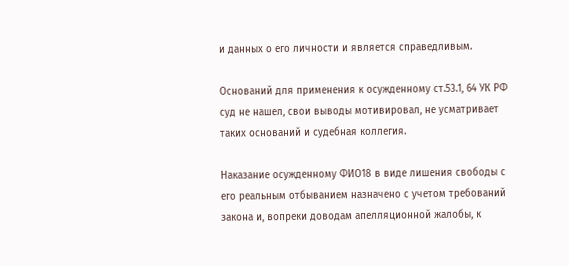и данных о его личности и является справедливым.

Оснований для применения к осужденному ст.53.1, 64 УК РФ суд не нашел, свои выводы мотивировал, не усматривает таких оснований и судебная коллегия.

Наказание осужденному ФИО18 в виде лишения свободы с его реальным отбыванием назначено с учетом требований закона и, вопреки доводам апелляционной жалобы, к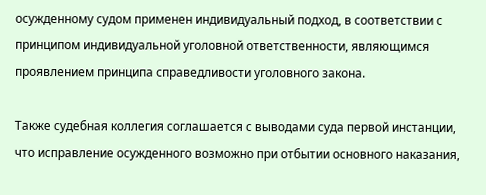осужденному судом применен индивидуальный подход, в соответствии с принципом индивидуальной уголовной ответственности, являющимся проявлением принципа справедливости уголовного закона.

Также судебная коллегия соглашается с выводами суда первой инстанции, что исправление осужденного возможно при отбытии основного наказания,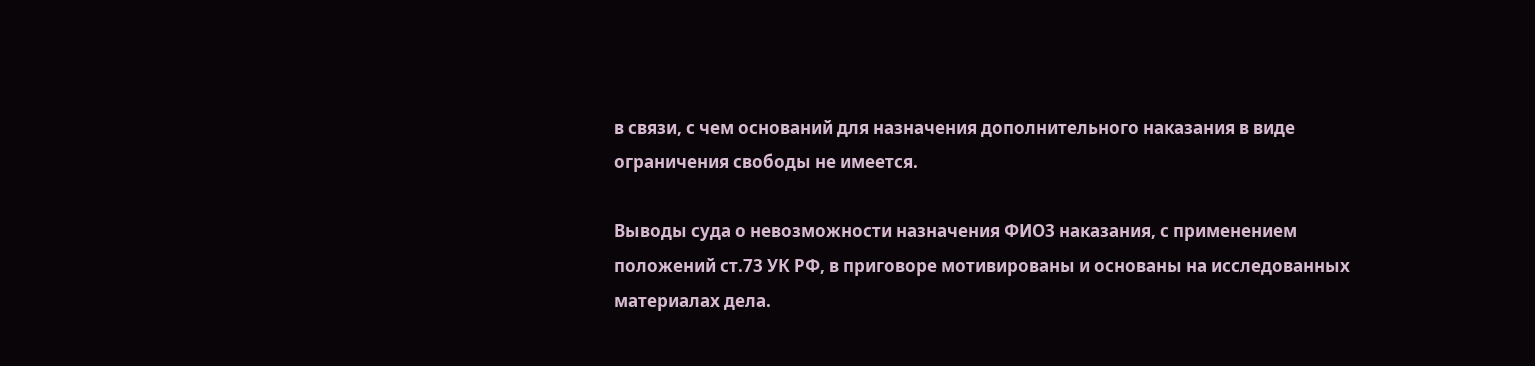в связи, с чем оснований для назначения дополнительного наказания в виде ограничения свободы не имеется.

Выводы суда о невозможности назначения ФИО3 наказания, с применением положений ст.73 УК РФ, в приговоре мотивированы и основаны на исследованных материалах дела.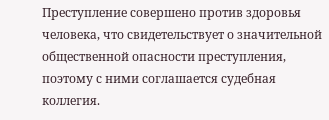Преступление совершено против здоровья человека, что свидетельствует о значительной общественной опасности преступления, поэтому с ними соглашается судебная коллегия.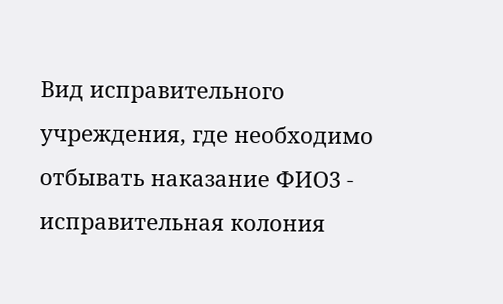Вид исправительного учреждения, где необходимо отбывать наказание ФИО3 - исправительная колония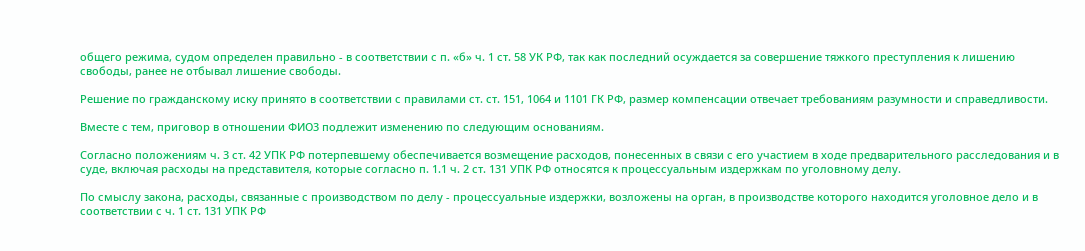общего режима, судом определен правильно - в соответствии с п. «б» ч. 1 ст. 58 УК РФ, так как последний осуждается за совершение тяжкого преступления к лишению свободы, ранее не отбывал лишение свободы.

Решение по гражданскому иску принято в соответствии с правилами ст. ст. 151, 1064 и 1101 ГК РФ, размер компенсации отвечает требованиям разумности и справедливости.

Вместе с тем, приговор в отношении ФИО3 подлежит изменению по следующим основаниям.

Согласно положениям ч. 3 ст. 42 УПК РФ потерпевшему обеспечивается возмещение расходов, понесенных в связи с его участием в ходе предварительного расследования и в суде, включая расходы на представителя, которые согласно п. 1.1 ч. 2 ст. 131 УПК РФ относятся к процессуальным издержкам по уголовному делу.

По смыслу закона, расходы, связанные с производством по делу - процессуальные издержки, возложены на орган, в производстве которого находится уголовное дело и в соответствии с ч. 1 ст. 131 УПК РФ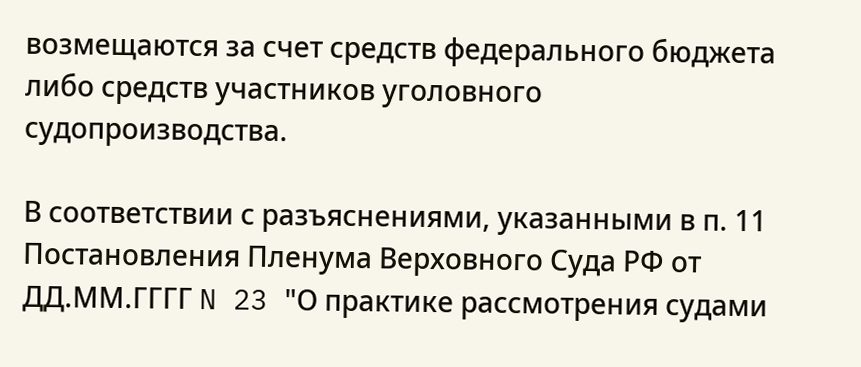возмещаются за счет средств федерального бюджета либо средств участников уголовного судопроизводства.

В соответствии с разъяснениями, указанными в п. 11 Постановления Пленума Верховного Суда РФ от ДД.ММ.ГГГГ N 23 "О практике рассмотрения судами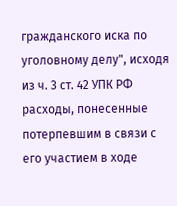гражданского иска по уголовному делу", исходя из ч. 3 ст. 42 УПК РФ расходы, понесенные потерпевшим в связи с его участием в ходе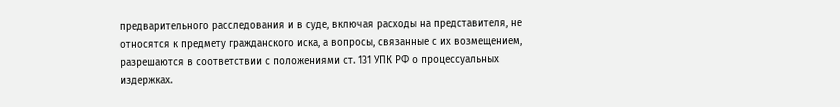предварительного расследования и в суде, включая расходы на представителя, не относятся к предмету гражданского иска, а вопросы, связанные с их возмещением, разрешаются в соответствии с положениями ст. 131 УПК РФ о процессуальных издержках.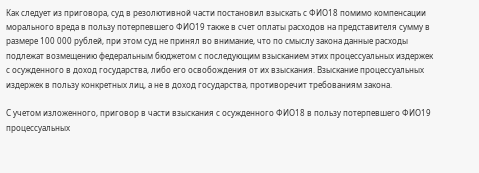Как следует из приговора, суд в резолютивной части постановил взыскать с ФИО18 помимо компенсации морального вреда в пользу потерпевшего ФИО19 также в счет оплаты расходов на представителя сумму в размере 100 000 рублей, при этом суд не принял во внимание, что по смыслу закона данные расходы подлежат возмещению федеральным бюджетом с последующим взысканием этих процессуальных издержек с осужденного в доход государства, либо его освобождения от их взыскания. Взыскание процессуальных издержек в пользу конкретных лиц, а не в доход государства, противоречит требованиям закона.

С учетом изложенного, приговор в части взыскания с осужденного ФИО18 в пользу потерпевшего ФИО19 процессуальных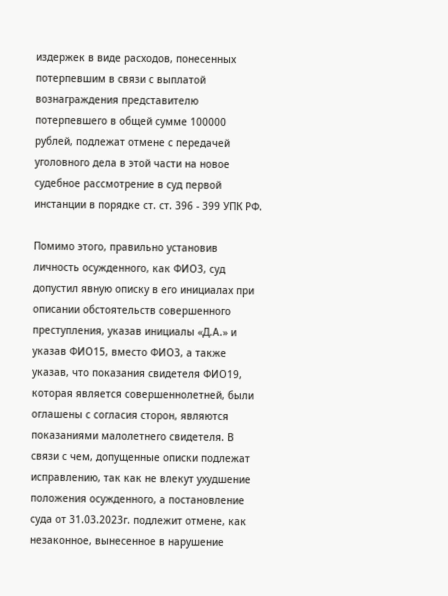издержек в виде расходов, понесенных потерпевшим в связи с выплатой вознаграждения представителю потерпевшего в общей сумме 100000 рублей, подлежат отмене с передачей уголовного дела в этой части на новое судебное рассмотрение в суд первой инстанции в порядке ст. ст. 396 - 399 УПК РФ.

Помимо этого, правильно установив личность осужденного, как ФИО3, суд допустил явную описку в его инициалах при описании обстоятельств совершенного преступления, указав инициалы «Д.А.» и указав ФИО15, вместо ФИО3, а также указав, что показания свидетеля ФИО19, которая является совершеннолетней, были оглашены с согласия сторон, являются показаниями малолетнего свидетеля. В связи с чем, допущенные описки подлежат исправлению, так как не влекут ухудшение положения осужденного, а постановление суда от 31.03.2023г. подлежит отмене, как незаконное, вынесенное в нарушение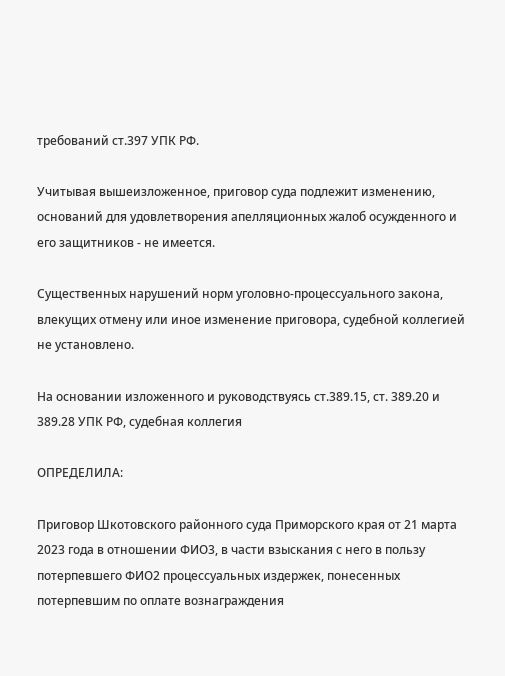требований ст.397 УПК РФ.

Учитывая вышеизложенное, приговор суда подлежит изменению, оснований для удовлетворения апелляционных жалоб осужденного и его защитников - не имеется.

Существенных нарушений норм уголовно-процессуального закона, влекущих отмену или иное изменение приговора, судебной коллегией не установлено.

На основании изложенного и руководствуясь ст.389.15, ст. 389.20 и 389.28 УПК РФ, судебная коллегия

ОПРЕДЕЛИЛА:

Приговор Шкотовского районного суда Приморского края от 21 марта 2023 года в отношении ФИО3, в части взыскания с него в пользу потерпевшего ФИО2 процессуальных издержек, понесенных потерпевшим по оплате вознаграждения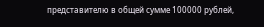представителю в общей сумме 100000 рублей,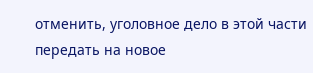отменить, уголовное дело в этой части передать на новое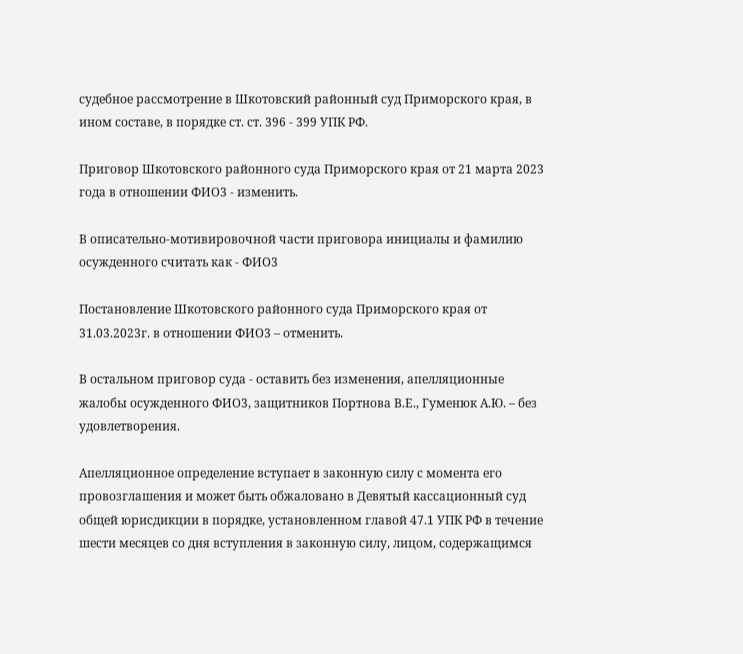судебное рассмотрение в Шкотовский районный суд Приморского края, в ином составе, в порядке ст. ст. 396 - 399 УПК РФ.

Приговор Шкотовского районного суда Приморского края от 21 марта 2023 года в отношении ФИО3 - изменить.

В описательно-мотивировочной части приговора инициалы и фамилию осужденного считать как - ФИО3

Постановление Шкотовского районного суда Приморского края от 31.03.2023г. в отношении ФИО3 – отменить.

В остальном приговор суда - оставить без изменения, апелляционные жалобы осужденного ФИО3, защитников Портнова В.Е., Гуменюк А.Ю. – без удовлетворения.

Апелляционное определение вступает в законную силу с момента его провозглашения и может быть обжаловано в Девятый кассационный суд общей юрисдикции в порядке, установленном главой 47.1 УПК РФ в течение шести месяцев со дня вступления в законную силу, лицом, содержащимся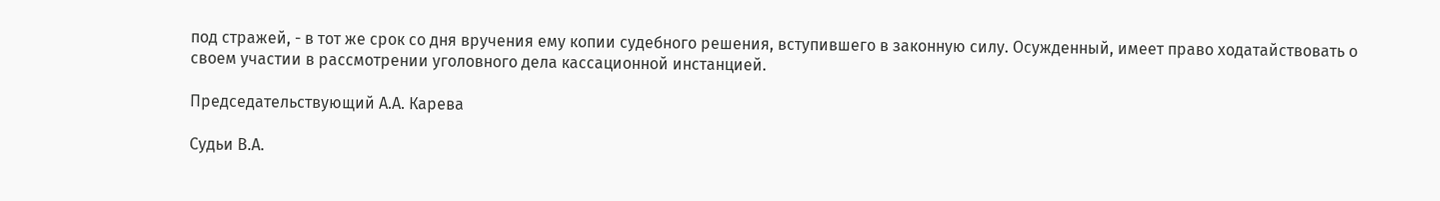под стражей, - в тот же срок со дня вручения ему копии судебного решения, вступившего в законную силу. Осужденный, имеет право ходатайствовать о своем участии в рассмотрении уголовного дела кассационной инстанцией.

Председательствующий А.А. Карева

Судьи В.А.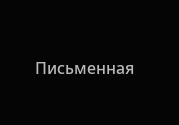Письменная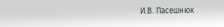И.В. Пасешнюк